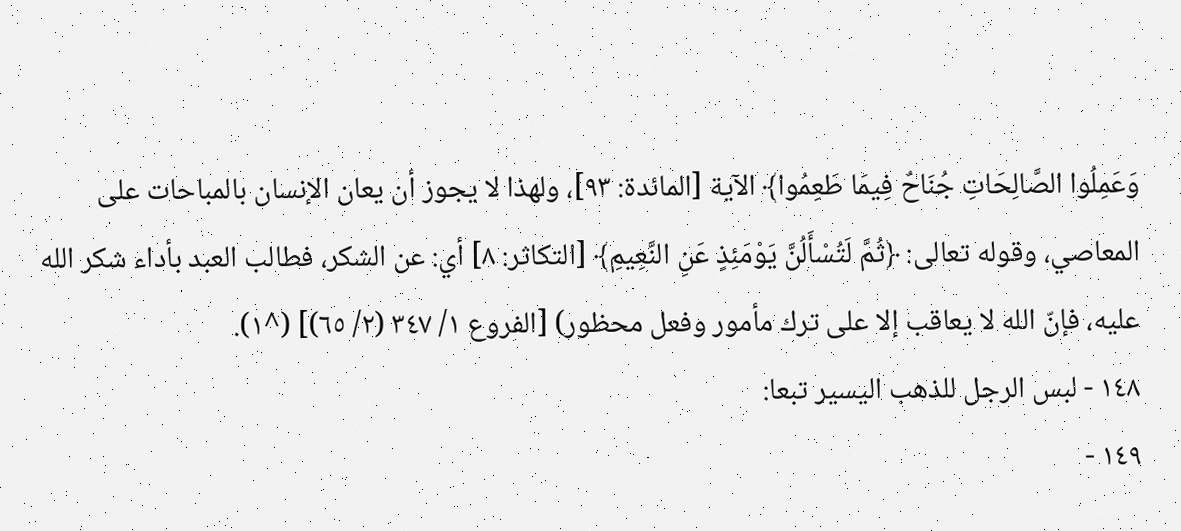وَعَمِلُوا الصَّالِحَاتِ جُنَاحٌ فِيمَا طَعِمُوا﴾ الآية [المائدة: ٩٣]، ولهذا لا يجوز أن يعان الإنسان بالمباحات على المعاصي، وقوله تعالى: ﴿ثُمَّ لَتُسْأَلُنَّ يَوْمَئِذٍ عَنِ النَّعِيمِ﴾ [التكاثر: ٨] أي: عن الشكر، فطالب العبد بأداء شكر الله عليه، فإنّ الله لا يعاقب إلا على ترك مأمور وفعل محظور) [الفروع ١/ ٣٤٧ (٢/ ٦٥)] (^١).
١٤٨ - لبس الرجل للذهب اليسير تبعا:
١٤٩ -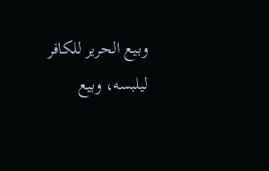وبيع الحرير للكافر ليلبسه، وبيع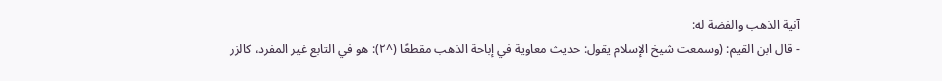آنية الذهب والفضة له:
- قال ابن القيم: (وسمعت شيخ الإسلام يقول: حديث معاوية في إباحة الذهب مقطعًا (^٢): هو في التابع غير المفرد، كالزر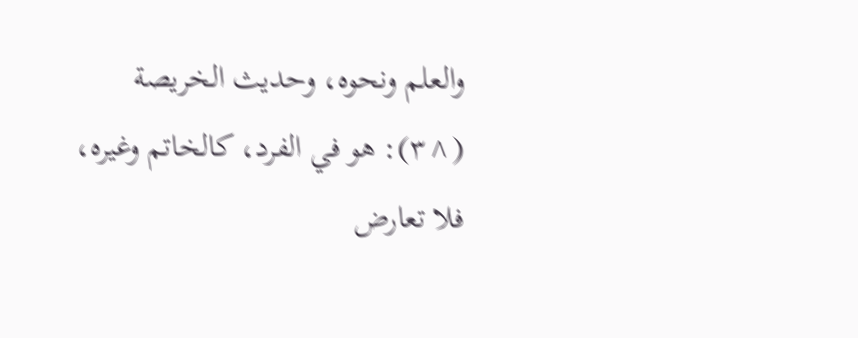والعلم ونحوه، وحديث الخريصة (^٣): هو في الفرد، كالخاتم وغيره، فلا تعارض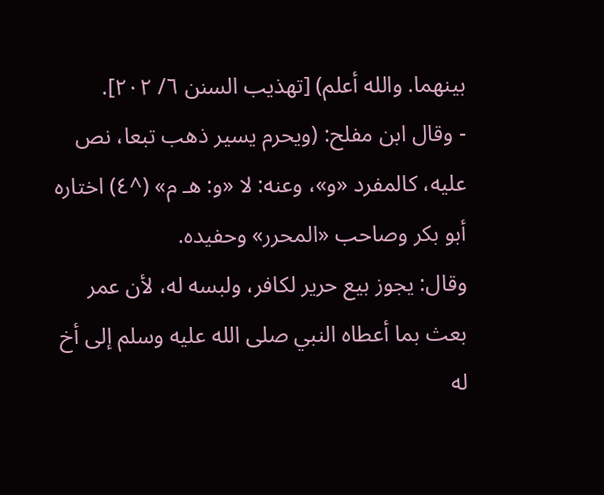بينهما. والله أعلم) [تهذيب السنن ٦/ ٢٠٢].
- وقال ابن مفلح: (ويحرم يسير ذهب تبعا، نص عليه، كالمفرد «و»، وعنه: لا «و: هـ م» (^٤) اختاره أبو بكر وصاحب «المحرر» وحفيده.
وقال: يجوز بيع حرير لكافر، ولبسه له، لأن عمر بعث بما أعطاه النبي صلى الله عليه وسلم إلى أخ له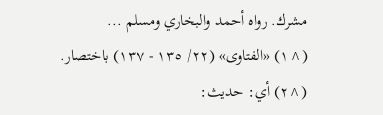مشرك. رواه أحمد والبخاري ومسلم ...
(^١) «الفتاوى» (٢٢/ ١٣٥ - ١٣٧) باختصار.
(^٢) أي: حديث: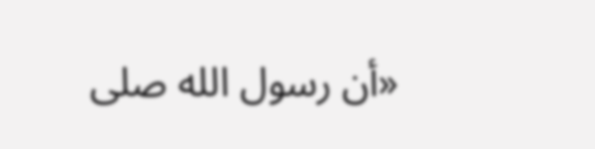«أن رسول الله صلى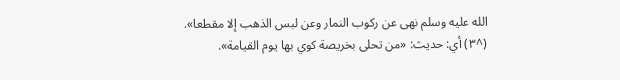الله عليه وسلم نهى عن ركوب النمار وعن لبس الذهب إلا مقطعا».
(^٣) أي: حديث: «من تحلى بخريصة كوي بها يوم القيامة».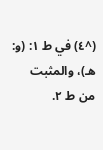(^٤) في ط ١: (و: هـ)، والمثبت من ط ٢.